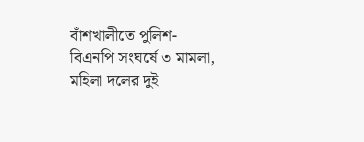বাঁশখালীতে পুলিশ-বিএনপি সংঘর্ষে ৩ মামলা, মহিলা দলের দুই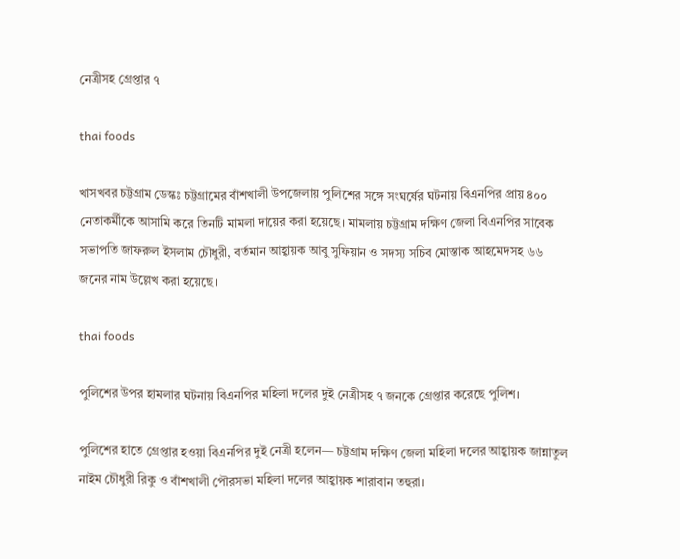নেত্রীসহ গ্রেপ্তার ৭

thai foods

খাসখবর চট্টগ্রাম ডেস্কঃ চট্টগ্রামের বাঁশখালী উপজেলায় পুলিশের সঙ্গে সংঘর্ষের ঘটনায় বিএনপির প্রায় ৪০০ নেতাকর্মীকে আসামি করে তিনটি মামলা দায়ের করা হয়েছে। মামলায় চট্টগ্রাম দক্ষিণ জেলা বিএনপির সাবেক সভাপতি জাফরুল ইসলাম চৌধুরী, বর্তমান আহ্বায়ক আবু সুফিয়ান ও সদস্য সচিব মোস্তাক আহমেদসহ ৬৬ জনের নাম উল্লেখ করা হয়েছে।

thai foods

পুলিশের উপর হামলার ঘটনায় বিএনপির মহিলা দলের দুই নেত্রীসহ ৭ জনকে গ্রেপ্তার করেছে পুলিশ।

পুলিশের হাতে গ্রেপ্তার হওয়া বিএনপির দুই নেত্রী হলেন— চট্টগ্রাম দক্ষিণ জেলা মহিলা দলের আহ্বায়ক জান্নাতুল নাইম চৌধুরী রিকু ও বাঁশখালী পৌরসভা মহিলা দলের আহ্বায়ক শারাবান তহুরা।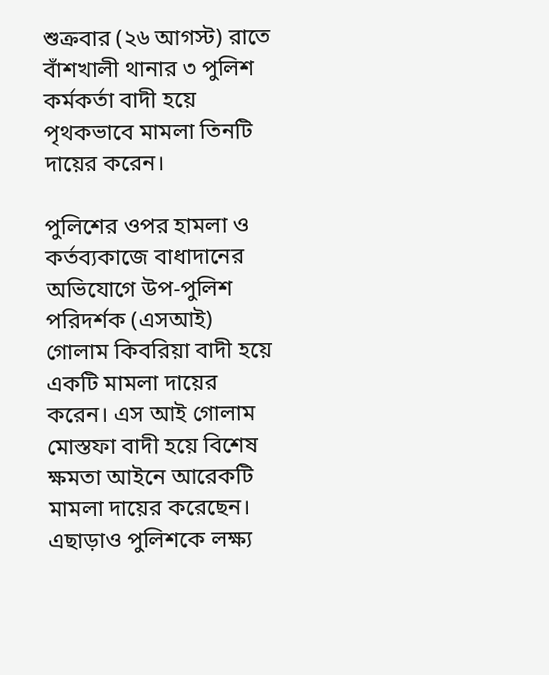শুক্রবার (২৬ আগস্ট) রাতে বাঁশখালী থানার ৩ পুলিশ কর্মকর্তা বাদী হয়ে পৃথকভাবে মামলা তিনটি দায়ের করেন।

পুলিশের ওপর হামলা ও কর্তব্যকাজে বাধাদানের অভিযোগে উপ-পুলিশ পরিদর্শক (এসআই) গোলাম কিবরিয়া বাদী হয়ে একটি মামলা দায়ের করেন। এস আই গোলাম মোস্তফা বাদী হয়ে বিশেষ ক্ষমতা আইনে আরেকটি মামলা দায়ের করেছেন। এছাড়াও পুলিশকে লক্ষ্য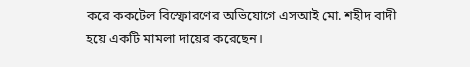করে ককটেল বিস্ফোরণের অভিযোগে এসআই মো. শহীদ বাদী হয়ে একটি মামলা দায়ের করেছেন।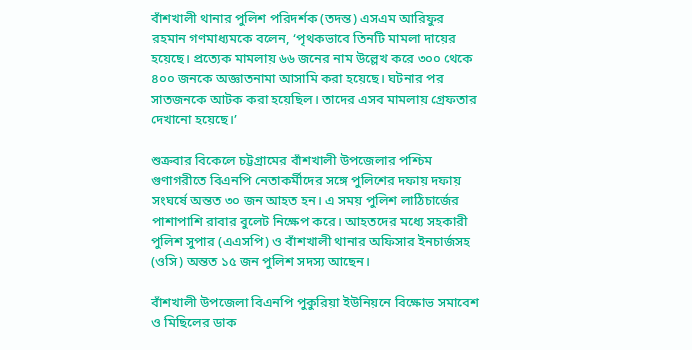বাঁশখালী থানার পুলিশ পরিদর্শক (তদন্ত) এসএম আরিফুর রহমান গণমাধ্যমকে বলেন, ‘পৃথকভাবে তিনটি মামলা দায়ের হয়েছে। প্রত্যেক মামলায় ৬৬ জনের নাম উল্লেখ করে ৩০০ থেকে ৪০০ জনকে অজ্ঞাতনামা আসামি করা হয়েছে। ঘটনার পর সাতজনকে আটক করা হয়েছিল। তাদের এসব মামলায় গ্রেফতার দেখানো হয়েছে।’

শুক্রবার বিকেলে চট্টগ্রামের বাঁশখালী উপজেলার পশ্চিম গুণাগরীতে বিএনপি নেতাকর্মীদের সঙ্গে পুলিশের দফায় দফায় সংঘর্ষে অন্তত ৩০ জন আহত হন। এ সময় পুলিশ লাঠিচার্জের পাশাপাশি রাবার বুলেট নিক্ষেপ করে। আহতদের মধ্যে সহকারী পুলিশ সুপার (এএসপি) ও বাঁশখালী থানার অফিসার ইনচার্জসহ (ওসি) অন্তত ১৫ জন পুলিশ সদস্য আছেন।

বাঁশখালী উপজেলা বিএনপি পুকুরিয়া ইউনিয়নে বিক্ষোভ সমাবেশ ও মিছিলের ডাক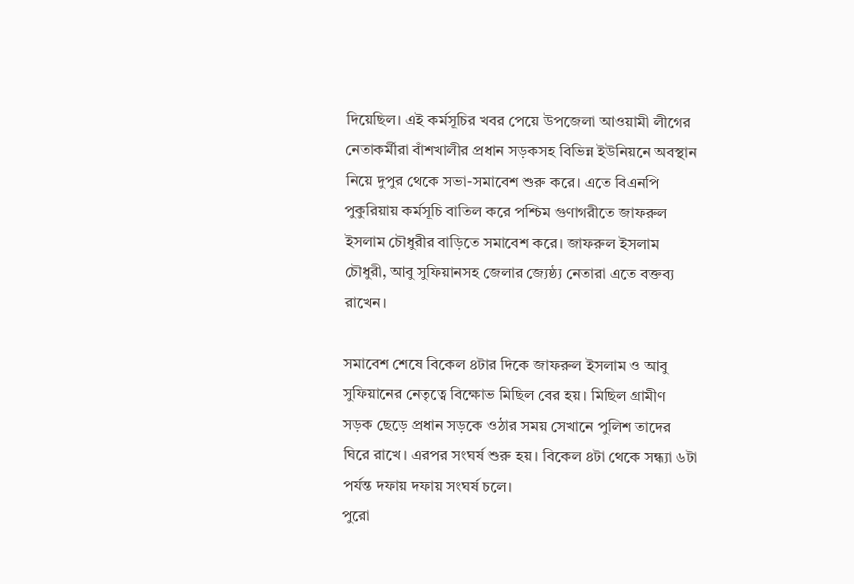দিয়েছিল। এই কর্মসূচির খবর পেয়ে উপজেলা আওয়ামী লীগের নেতাকর্মীরা বাঁশখালীর প্রধান সড়কসহ বিভিন্ন ইউনিয়নে অবস্থান নিয়ে দুপুর থেকে সভা-সমাবেশ শুরু করে। এতে বিএনপি পুকুরিয়ায় কর্মসূচি বাতিল করে পশ্চিম গুণাগরীতে জাফরুল ইসলাম চৌধুরীর বাড়িতে সমাবেশ করে। জাফরুল ইসলাম চৌধুরী, আবু সুফিয়ানসহ জেলার জ্যেষ্ঠ্য নেতারা এতে বক্তব্য রাখেন।

সমাবেশ শেষে বিকেল ৪টার দিকে জাফরুল ইসলাম ও আবু সুফিয়ানের নেতৃত্বে বিক্ষোভ মিছিল বের হয়। মিছিল গ্রামীণ সড়ক ছেড়ে প্রধান সড়কে ওঠার সময় সেখানে পুলিশ তাদের ঘিরে রাখে। এরপর সংঘর্ষ শুরু হয়। বিকেল ৪টা থেকে সন্ধ্যা ৬টা পর্যন্ত দফায় দফায় সংঘর্ষ চলে।
পুরো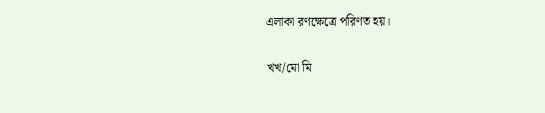এলাকা রণক্ষেত্রে পরিণত হয়।

খখ/মো মি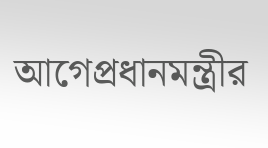আগেপ্রধানমন্ত্রীর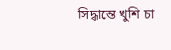সিদ্ধান্তে খুশি চা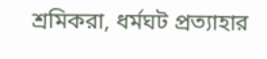শ্রমিকরা, ধর্মঘট প্রত্যাহার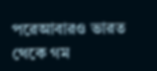পরেআবারও ভারত থেকে গম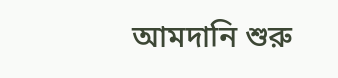আমদানি শুরু